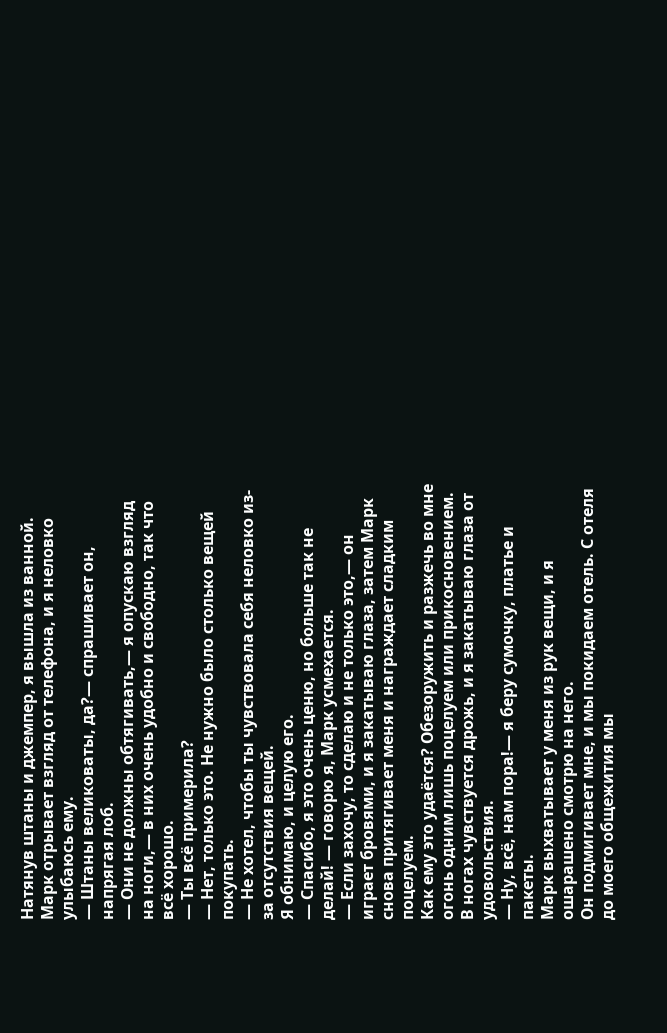Натянув штаны и джемпер, я вышла из ванной. Марк отрывает взгляд от телефона, и я неловко улыбаюсь ему.
— Штаны великоваты, да?— спрашивает он, напрягая лоб.
— Они не должны обтягивать,— я опускаю взгляд на ноги,— в них очень удобно и свободно, так что всё хорошо.
— Ты всё примерила?
— Нет, только это. Не нужно было столько вещей покупать.
— Не хотел, чтобы ты чувствовала себя неловко из-за отсутствия вещей.
Я обнимаю, и целую его.
— Спасибо, я это очень ценю, но больше так не делай! — говорю я, Марк усмехается.
— Если захочу, то сделаю и не только это,— он играет бровями, и я закатываю глаза, затем Марк снова притягивает меня и награждает сладким поцелуем.
Как ему это удаётся? Обезоружить и разжечь во мне огонь одним лишь поцелуем или прикосновением. В ногах чувствуется дрожь, и я закатываю глаза от удовольствия.
— Ну, всё, нам пора!— я беру сумочку, платье и пакеты.
Марк выхватывает у меня из рук вещи, и я ошарашено смотрю на него.
Он подмигивает мне, и мы покидаем отель. С отеля до моего общежития мы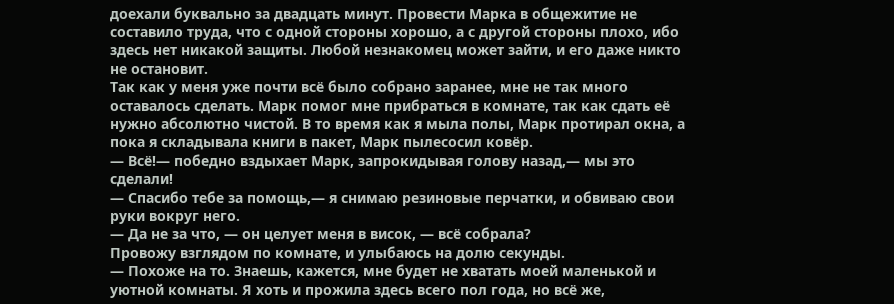доехали буквально за двадцать минут. Провести Марка в общежитие не составило труда, что с одной стороны хорошо, а с другой стороны плохо, ибо здесь нет никакой защиты. Любой незнакомец может зайти, и его даже никто не остановит.
Так как у меня уже почти всё было собрано заранее, мне не так много оставалось сделать. Марк помог мне прибраться в комнате, так как сдать её нужно абсолютно чистой. В то время как я мыла полы, Марк протирал окна, а пока я складывала книги в пакет, Марк пылесосил ковёр.
— Всё!— победно вздыхает Марк, запрокидывая голову назад,— мы это сделали!
— Спасибо тебе за помощь,— я снимаю резиновые перчатки, и обвиваю свои руки вокруг него.
— Да не за что, — он целует меня в висок, — всё собрала?
Провожу взглядом по комнате, и улыбаюсь на долю секунды.
— Похоже на то. Знаешь, кажется, мне будет не хватать моей маленькой и уютной комнаты. Я хоть и прожила здесь всего пол года, но всё же,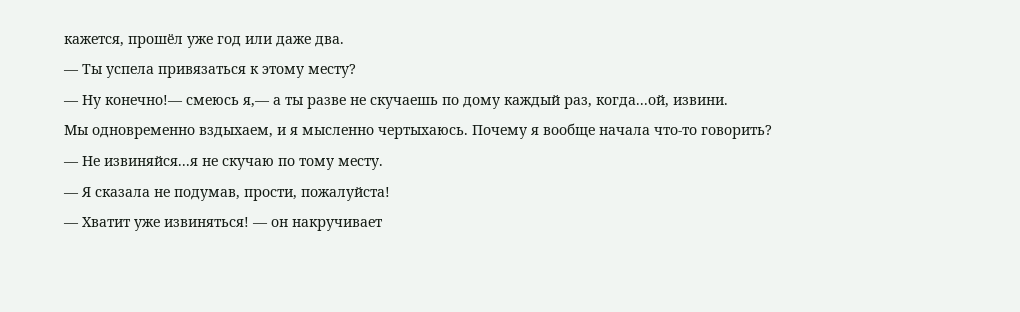кажется, прошёл уже год или даже два.
— Ты успела привязаться к этому месту?
— Ну конечно!— смеюсь я,— а ты разве не скучаешь по дому каждый раз, когда...ой, извини.
Мы одновременно вздыхаем, и я мысленно чертыхаюсь. Почему я вообще начала что-то говорить?
— Не извиняйся...я не скучаю по тому месту.
— Я сказала не подумав, прости, пожалуйста!
— Хватит уже извиняться! — он накручивает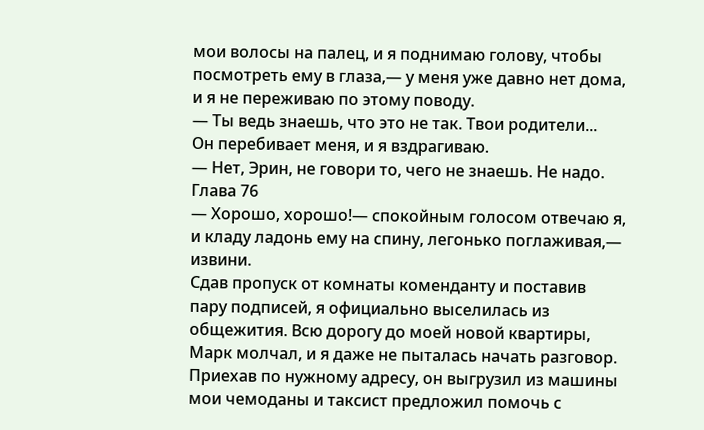мои волосы на палец, и я поднимаю голову, чтобы посмотреть ему в глаза,— у меня уже давно нет дома, и я не переживаю по этому поводу.
— Ты ведь знаешь, что это не так. Твои родители...
Он перебивает меня, и я вздрагиваю.
— Нет, Эрин, не говори то, чего не знаешь. Не надо.
Глава 76
— Хорошо, хорошо!— спокойным голосом отвечаю я, и кладу ладонь ему на спину, легонько поглаживая,— извини.
Сдав пропуск от комнаты коменданту и поставив пару подписей, я официально выселилась из общежития. Всю дорогу до моей новой квартиры, Марк молчал, и я даже не пыталась начать разговор. Приехав по нужному адресу, он выгрузил из машины мои чемоданы и таксист предложил помочь с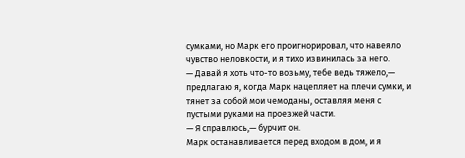сумками, но Марк его проигнорировал, что навеяло чувство неловкости, и я тихо извинилась за него.
— Давай я хоть что-то возьму, тебе ведь тяжело,— предлагаю я, когда Марк нацепляет на плечи сумки, и тянет за собой мои чемоданы, оставляя меня с пустыми руками на проезжей части.
— Я справлюсь,— бурчит он.
Марк останавливается перед входом в дом, и я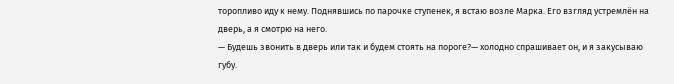торопливо иду к нему. Поднявшись по парочке ступенек, я встаю возле Марка. Его взгляд устремлён на дверь, а я смотрю на него.
— Будешь звонить в дверь или так и будем стоять на пороге?— холодно спрашивает он, и я закусываю губу.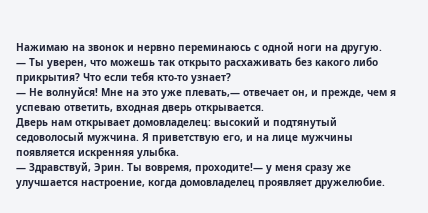Нажимаю на звонок и нервно переминаюсь с одной ноги на другую.
— Ты уверен, что можешь так открыто расхаживать без какого либо прикрытия? Что если тебя кто-то узнает?
— Не волнуйся! Мне на это уже плевать,— отвечает он, и прежде, чем я успеваю ответить, входная дверь открывается.
Дверь нам открывает домовладелец: высокий и подтянутый седоволосый мужчина. Я приветствую его, и на лице мужчины появляется искренняя улыбка.
— Здравствуй, Эрин. Ты вовремя, проходите!— у меня сразу же улучшается настроение, когда домовладелец проявляет дружелюбие.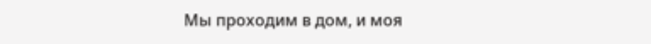Мы проходим в дом, и моя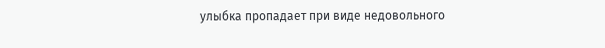улыбка пропадает при виде недовольного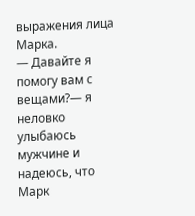выражения лица Марка.
— Давайте я помогу вам с вещами?— я неловко улыбаюсь мужчине и надеюсь, что Марк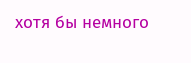хотя бы немного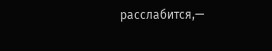расслабится,—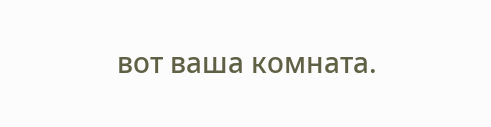вот ваша комната.